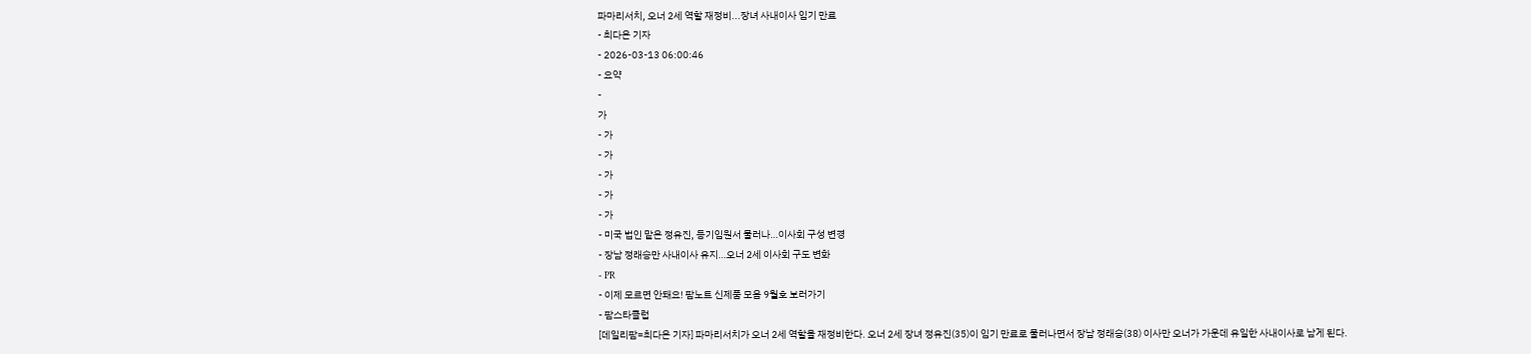파마리서치, 오너 2세 역할 재정비...장녀 사내이사 임기 만료
- 최다은 기자
- 2026-03-13 06:00:46
- 요약
-
가
- 가
- 가
- 가
- 가
- 가
- 미국 법인 맡은 정유진, 등기임원서 물러나…이사회 구성 변경
- 장남 정래승만 사내이사 유지…오너 2세 이사회 구도 변화
- PR
- 이제 모르면 안돼요! 팜노트 신제품 모음 9월호 보러가기
- 팜스타클럽
[데일리팜=최다은 기자] 파마리서치가 오너 2세 역할을 재정비한다. 오너 2세 장녀 정유진(35)이 임기 만료로 물러나면서 장남 정래승(38) 이사만 오너가 가운데 유일한 사내이사로 남게 된다.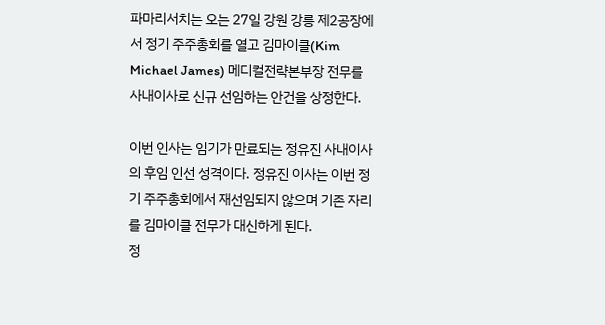파마리서치는 오는 27일 강원 강릉 제2공장에서 정기 주주총회를 열고 김마이클(Kim Michael James) 메디컬전략본부장 전무를 사내이사로 신규 선임하는 안건을 상정한다.

이번 인사는 임기가 만료되는 정유진 사내이사의 후임 인선 성격이다. 정유진 이사는 이번 정기 주주총회에서 재선임되지 않으며 기존 자리를 김마이클 전무가 대신하게 된다.
정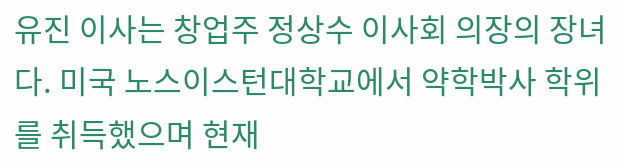유진 이사는 창업주 정상수 이사회 의장의 장녀다. 미국 노스이스턴대학교에서 약학박사 학위를 취득했으며 현재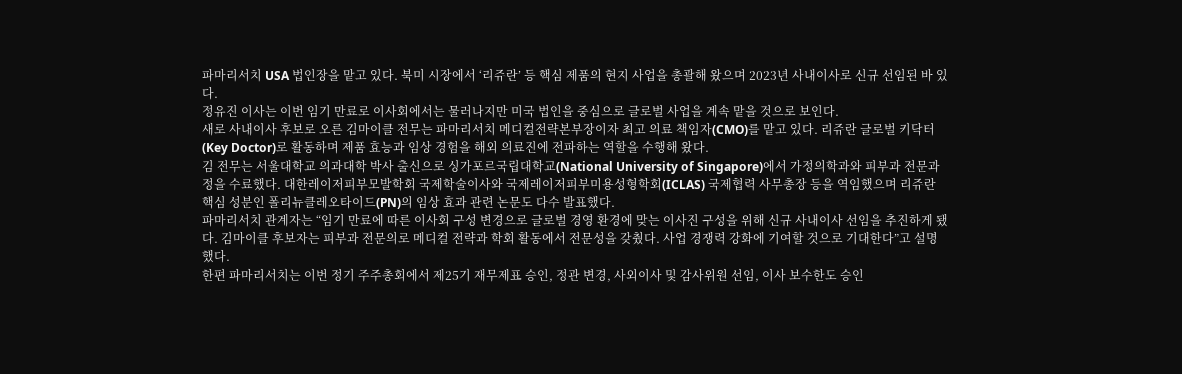파마리서치 USA 법인장을 맡고 있다. 북미 시장에서 ‘리쥬란’ 등 핵심 제품의 현지 사업을 총괄해 왔으며 2023년 사내이사로 신규 선임된 바 있다.
정유진 이사는 이번 임기 만료로 이사회에서는 물러나지만 미국 법인을 중심으로 글로벌 사업을 계속 맡을 것으로 보인다.
새로 사내이사 후보로 오른 김마이클 전무는 파마리서치 메디컬전략본부장이자 최고 의료 책임자(CMO)를 맡고 있다. 리쥬란 글로벌 키닥터(Key Doctor)로 활동하며 제품 효능과 임상 경험을 해외 의료진에 전파하는 역할을 수행해 왔다.
김 전무는 서울대학교 의과대학 박사 출신으로 싱가포르국립대학교(National University of Singapore)에서 가정의학과와 피부과 전문과정을 수료했다. 대한레이저피부모발학회 국제학술이사와 국제레이저피부미용성형학회(ICLAS) 국제협력 사무총장 등을 역임했으며 리쥬란 핵심 성분인 폴리뉴클레오타이드(PN)의 임상 효과 관련 논문도 다수 발표했다.
파마리서치 관계자는 “임기 만료에 따른 이사회 구성 변경으로 글로벌 경영 환경에 맞는 이사진 구성을 위해 신규 사내이사 선임을 추진하게 됐다. 김마이클 후보자는 피부과 전문의로 메디컬 전략과 학회 활동에서 전문성을 갖췄다. 사업 경쟁력 강화에 기여할 것으로 기대한다”고 설명했다.
한편 파마리서치는 이번 정기 주주총회에서 제25기 재무제표 승인, 정관 변경, 사외이사 및 감사위원 선임, 이사 보수한도 승인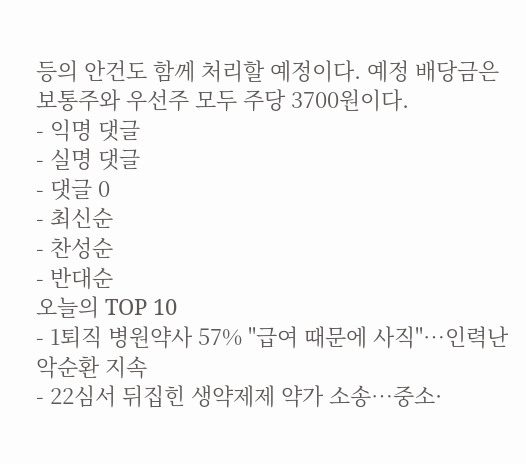등의 안건도 함께 처리할 예정이다. 예정 배당금은 보통주와 우선주 모두 주당 3700원이다.
- 익명 댓글
- 실명 댓글
- 댓글 0
- 최신순
- 찬성순
- 반대순
오늘의 TOP 10
- 1퇴직 병원약사 57% "급여 때문에 사직"…인력난 악순환 지속
- 22심서 뒤집힌 생약제제 약가 소송…중소·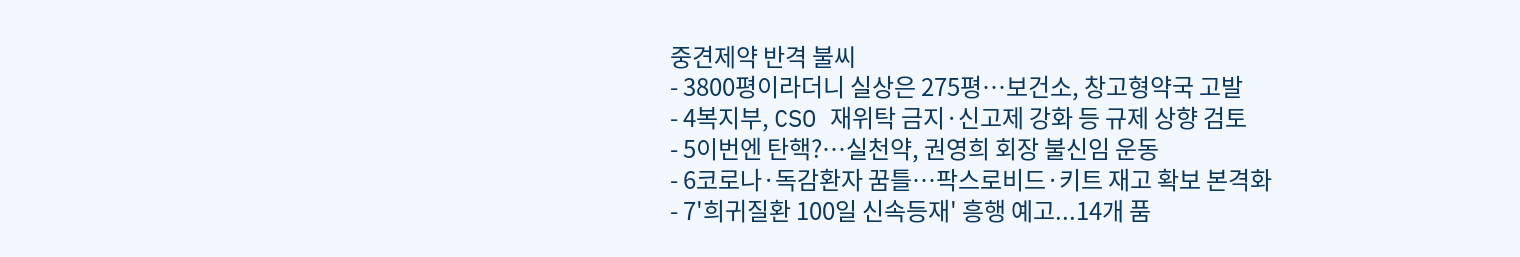중견제약 반격 불씨
- 3800평이라더니 실상은 275평…보건소, 창고형약국 고발
- 4복지부, CSO 재위탁 금지·신고제 강화 등 규제 상향 검토
- 5이번엔 탄핵?…실천약, 권영희 회장 불신임 운동
- 6코로나·독감환자 꿈틀…팍스로비드·키트 재고 확보 본격화
- 7'희귀질환 100일 신속등재' 흥행 예고...14개 품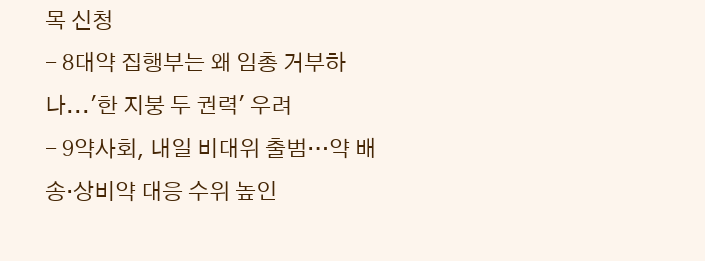목 신청
- 8대약 집행부는 왜 임총 거부하나...'한 지붕 두 권력' 우려
- 9약사회, 내일 비대위 출범…약 배송·상비약 대응 수위 높인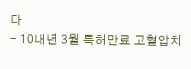다
- 10내년 3월 특허만료 고혈압치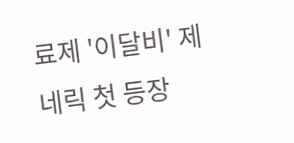료제 '이달비' 제네릭 첫 등장